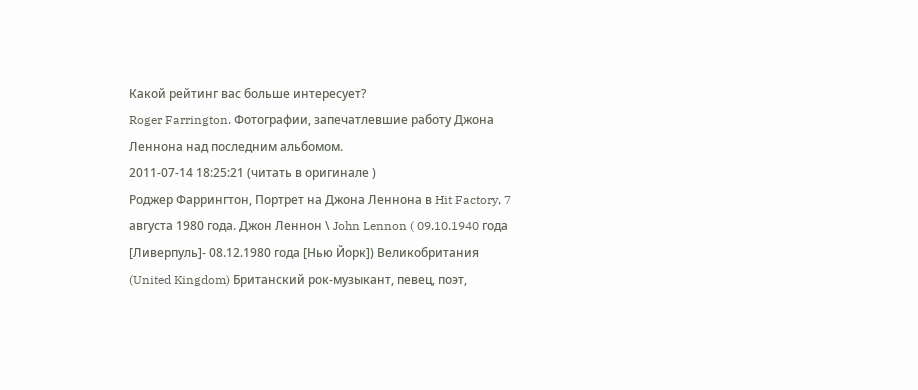Какой рейтинг вас больше интересует?
Roger Farrington. Фотографии, запечатлевшие работу Джона Леннона над последним альбомом.
2011-07-14 18:25:21 (читать в оригинале )
Роджер Фаррингтон, Портрет на Джона Леннона в Hit Factory, 7 августа 1980 года. Джон Леннон \ John Lennon ( 09.10.1940 года [Ливерпуль]- 08.12.1980 года [Нью Йорк]) Великобритания (United Kingdom) Британский рок-музыкант, певец, поэт,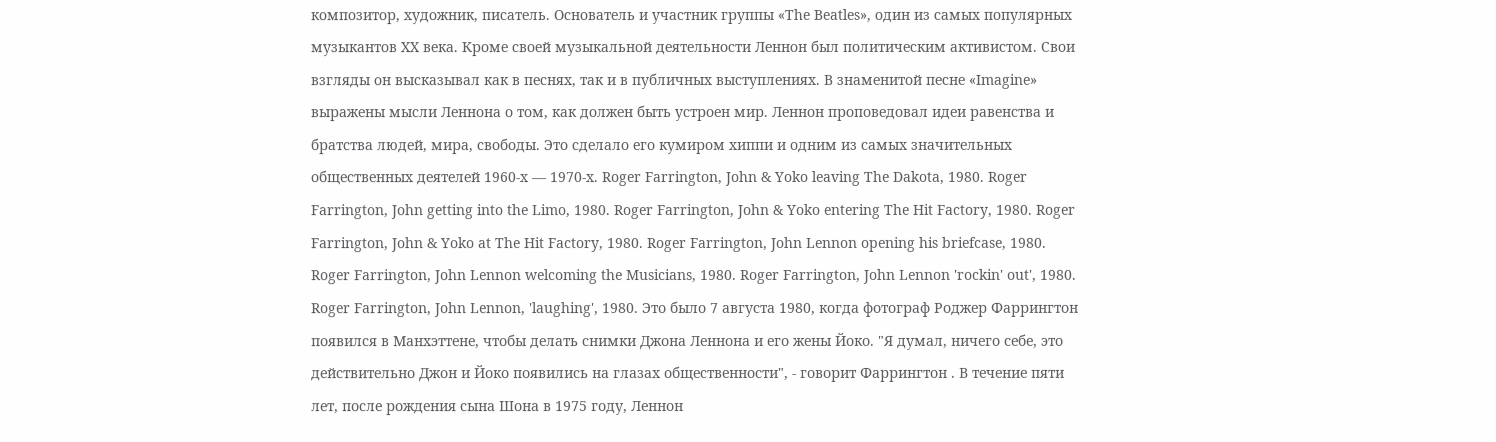композитор, художник, писатель. Основатель и участник группы «The Beatles», один из самых популярных музыкантов XX века. Кроме своей музыкальной деятельности Леннон был политическим активистом. Свои взгляды он высказывал как в песнях, так и в публичных выступлениях. В знаменитой песне «Imagine» выражены мысли Леннона о том, как должен быть устроен мир. Леннон проповедовал идеи равенства и братства людей, мира, свободы. Это сделало его кумиром хиппи и одним из самых значительных общественных деятелей 1960-х — 1970-х. Roger Farrington, John & Yoko leaving The Dakota, 1980. Roger Farrington, John getting into the Limo, 1980. Roger Farrington, John & Yoko entering The Hit Factory, 1980. Roger Farrington, John & Yoko at The Hit Factory, 1980. Roger Farrington, John Lennon opening his briefcase, 1980. Roger Farrington, John Lennon welcoming the Musicians, 1980. Roger Farrington, John Lennon 'rockin' out', 1980. Roger Farrington, John Lennon, 'laughing', 1980. Это было 7 августа 1980, когда фотограф Роджер Фаррингтон появился в Манхэттене, чтобы делать снимки Джона Леннона и его жены Йоко. "Я думал, ничего себе, это действительно Джон и Йоко появились на глазах общественности", - говорит Фаррингтон . В течение пяти лет, после рождения сына Шона в 1975 году, Леннон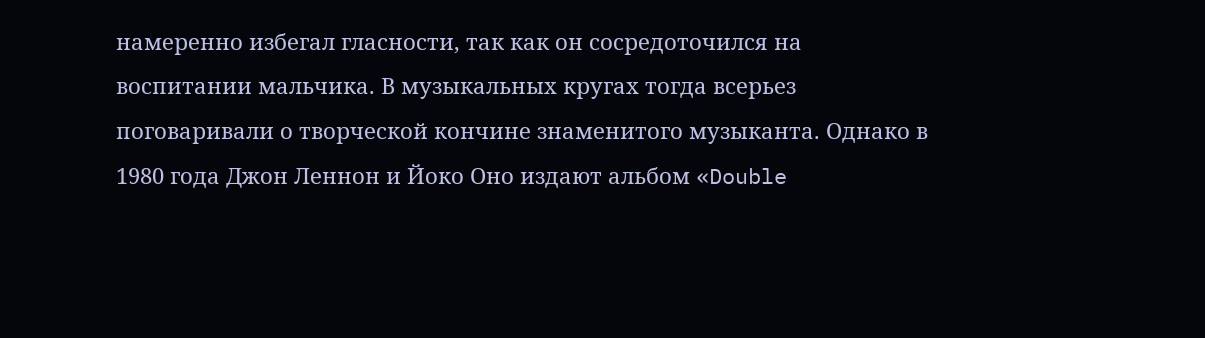намеренно избегал гласности, так как он сосредоточился на воспитании мальчика. В музыкальных кругах тогда всерьез поговаривали о творческой кончине знаменитого музыканта. Однако в 1980 года Джон Леннон и Йоко Оно издают альбом «Double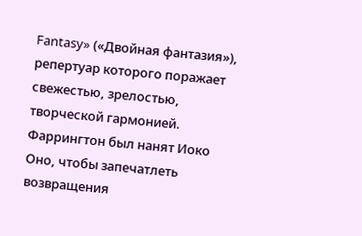Fantasy» («Двойная фантазия»), репертуар которого поражает свежестью, зрелостью, творческой гармонией. Фаррингтон был нанят Иоко Оно, чтобы запечатлеть возвращения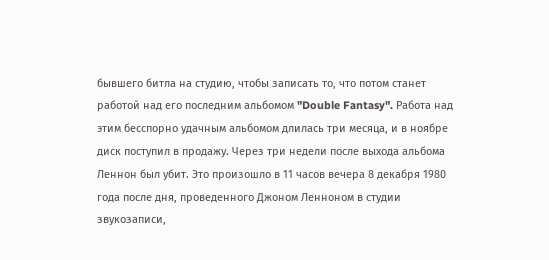бывшего битла на студию, чтобы записать то, что потом станет работой над его последним альбомом "Double Fantasy". Работа над этим бесспорно удачным альбомом длилась три месяца, и в ноябре диск поступил в продажу. Через три недели после выхода альбома Леннон был убит. Это произошло в 11 часов вечера 8 декабря 1980 года после дня, проведенного Джоном Ленноном в студии звукозаписи,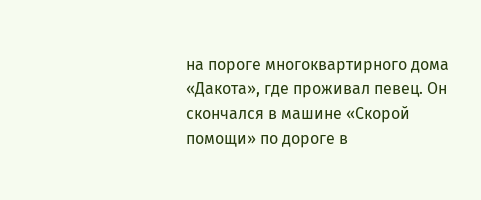на пороге многоквартирного дома «Дакота», где проживал певец. Он скончался в машине «Скорой помощи» по дороге в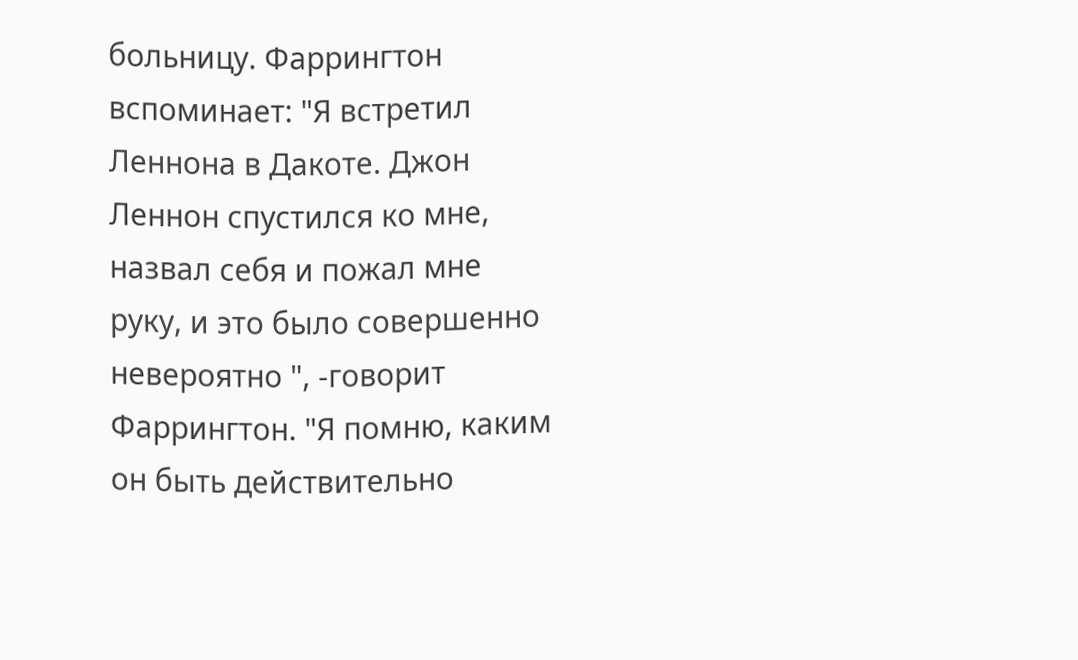больницу. Фаррингтон вспоминает: "Я встретил Леннона в Дакоте. Джон Леннон спустился ко мне, назвал себя и пожал мне руку, и это было совершенно невероятно ", -говорит Фаррингтон. "Я помню, каким он быть действительно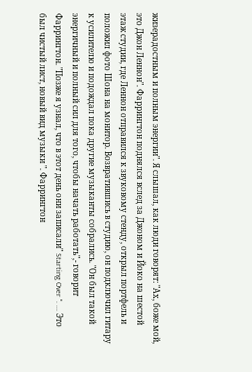жизерадостным и полным энергии". Я слышал, как люди говорят: "Ах, боже мой, это Джон Леннон". Фаррингтон поднялся вслед за Джоном и Йоко на шестой этаж студии, где Леннон отправился к звуковому стенду, открыл портфель и положил фото Шона на монитор. Возвратившись в студию, он подключил гитару к усилителю и подождал пока другие музыканты собрались. "Он был такой энергичный и полный сил для того, чтобы начать работать",- говорит Фаррингтон. "Позже я узнал, что в этот день они записали" Starting Over ". ... Это был чистый лист, новый вид музыки ". Фаррингтон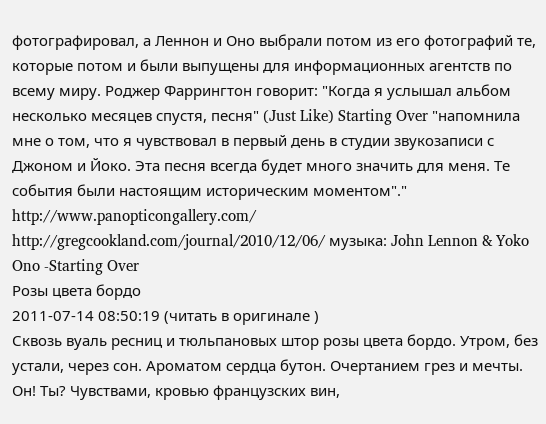фотографировал, а Леннон и Оно выбрали потом из его фотографий те, которые потом и были выпущены для информационных агентств по всему миру. Роджер Фаррингтон говорит: "Когда я услышал альбом несколько месяцев спустя, песня" (Just Like) Starting Over "напомнила мне о том, что я чувствовал в первый день в студии звукозаписи с Джоном и Йоко. Эта песня всегда будет много значить для меня. Те события были настоящим историческим моментом"." http://www.panopticongallery.com/ http://gregcookland.com/journal/2010/12/06/ музыка: John Lennon & Yoko Ono -Starting Over
Розы цвета бордо
2011-07-14 08:50:19 (читать в оригинале )
Сквозь вуаль ресниц и тюльпановых штор розы цвета бордо. Утром, без устали, через сон. Ароматом сердца бутон. Очертанием грез и мечты. Он! Ты? Чувствами, кровью французских вин,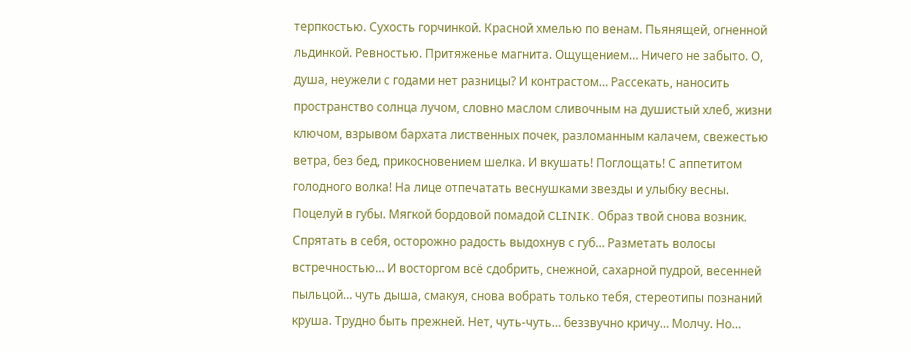терпкостью. Сухость горчинкой. Красной хмелью по венам. Пьянящей, огненной льдинкой. Ревностью. Притяженье магнита. Ощущением… Ничего не забыто. О, душа, неужели с годами нет разницы? И контрастом… Рассекать, наносить пространство солнца лучом, словно маслом сливочным на душистый хлеб, жизни ключом, взрывом бархата лиственных почек, разломанным калачем, свежестью ветра, без бед, прикосновением шелка. И вкушать! Поглощать! С аппетитом голодного волка! На лице отпечатать веснушками звезды и улыбку весны. Поцелуй в губы. Мягкой бордовой помадой CLINIK. Образ твой снова возник. Спрятать в себя, осторожно радость выдохнув с губ… Разметать волосы встречностью… И восторгом всё сдобрить, снежной, сахарной пудрой, весенней пыльцой… чуть дыша, смакуя, снова вобрать только тебя, стереотипы познаний круша. Трудно быть прежней. Нет, чуть-чуть… беззвучно кричу… Молчу. Но…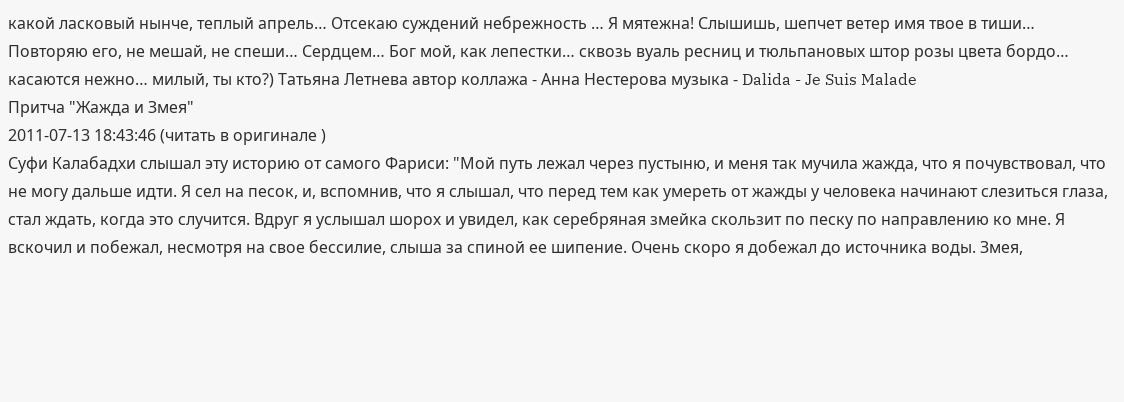какой ласковый нынче, теплый апрель… Отсекаю суждений небрежность … Я мятежна! Слышишь, шепчет ветер имя твое в тиши… Повторяю его, не мешай, не спеши… Сердцем… Бог мой, как лепестки… сквозь вуаль ресниц и тюльпановых штор розы цвета бордо… касаются нежно… милый, ты кто?) Татьяна Летнева автор коллажа - Анна Нестерова музыка - Dalida - Je Suis Malade
Притча "Жажда и Змея"
2011-07-13 18:43:46 (читать в оригинале )
Суфи Калабадхи слышал эту историю от самого Фариси: "Мой путь лежал через пустыню, и меня так мучила жажда, что я почувствовал, что не могу дальше идти. Я сел на песок, и, вспомнив, что я слышал, что перед тем как умереть от жажды у человека начинают слезиться глаза, стал ждать, когда это случится. Вдруг я услышал шорох и увидел, как серебряная змейка скользит по песку по направлению ко мне. Я вскочил и побежал, несмотря на свое бессилие, слыша за спиной ее шипение. Очень скоро я добежал до источника воды. Змея,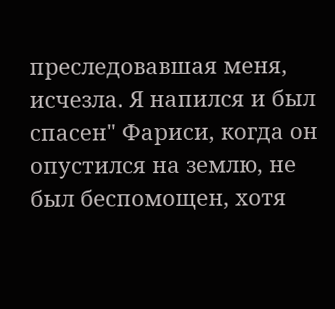преследовавшая меня, исчезла. Я напился и был спасен" Фариси, когда он опустился на землю, не был беспомощен, хотя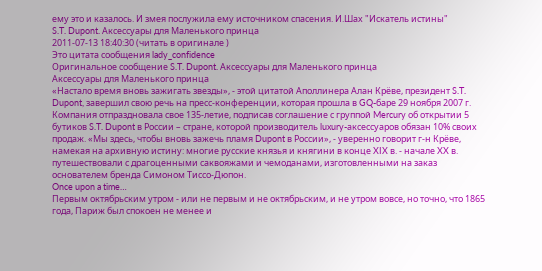ему это и казалось. И змея послужила ему источником спасения. И.Шах "Искатель истины"
S.T. Dupont. Аксессуары для Маленького принца
2011-07-13 18:40:30 (читать в оригинале )
Это цитата сообщения lady_confidence
Оригинальное сообщение S.T. Dupont. Аксессуары для Маленького принца
Аксессуары для Маленького принца
«Настало время вновь зажигать звезды», - этой цитатой Аполлинера Алан Крёве, президент S.T. Dupont, завершил свою речь на пресс-конференции, которая прошла в GQ-баре 29 ноября 2007 г. Компания отпраздновала свое 135-летие, подписав соглашение с группой Mercury об открытии 5 бутиков S.T. Dupont в России – стране, которой производитель luxury-аксессуаров обязан 10% своих продаж. «Мы здесь, чтобы вновь зажечь пламя Dupont в России», - уверенно говорит г-н Крёве, намекая на архивную истину: многие русские князья и княгини в конце XIX в. - начале XX в. путешествовали с драгоценными саквояжами и чемоданами, изготовленными на заказ основателем бренда Симоном Тиссо-Дюпон.
Once upon a time…
Первым октябрьским утром - или не первым и не октябрьским, и не утром вовсе, но точно, что 1865 года, Париж был спокоен не менее и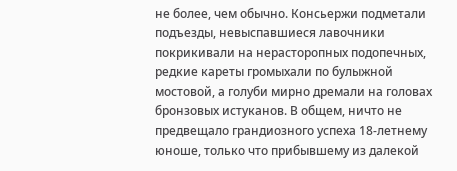не более, чем обычно. Консьержи подметали подъезды, невыспавшиеся лавочники покрикивали на нерасторопных подопечных, редкие кареты громыхали по булыжной мостовой, а голуби мирно дремали на головах бронзовых истуканов. В общем, ничто не предвещало грандиозного успеха 18-летнему юноше, только что прибывшему из далекой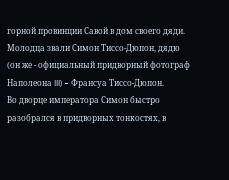горной провинции Савой в дом своего дяди. Молодца звали Симон Тиссо-Дюпон, дядю (он же - официальный придворный фотограф Наполеона III) – Франсуа Тиссо-Дюпон.
Во дворце императора Симон быстро разобрался в придворных тонкостях, в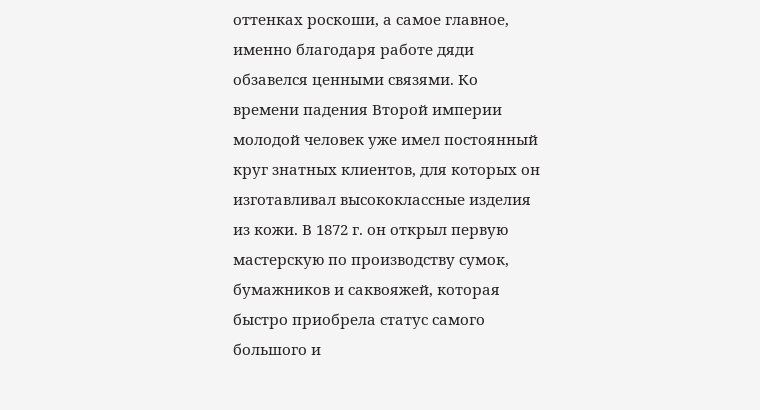оттенках роскоши, а самое главное, именно благодаря работе дяди обзавелся ценными связями. Ко времени падения Второй империи молодой человек уже имел постоянный круг знатных клиентов, для которых он изготавливал высококлассные изделия из кожи. В 1872 г. он открыл первую мастерскую по производству сумок, бумажников и саквояжей, которая быстро приобрела статус самого большого и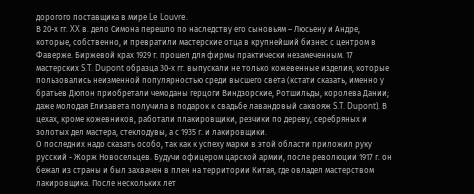дорогого поставщика в мире Le Louvre.
В 20-х гг. XX в. дело Симона перешло по наследству его сыновьям – Люсьену и Андре, которые, собственно, и превратили мастерские отца в крупнейший бизнес с центром в Фаверже. Биржевой крах 1929 г. прошел для фирмы практически незамеченным. 17 мастерских S.T. Dupont образца 30-х гг. выпускали не только кожевенные изделия, которые пользовались неизменной популярностью среди высшего света (кстати сказать, именно у братьев Дюпон приобретали чемоданы герцоги Виндзорские, Ротшильды, королева Дании; даже молодая Елизавета получила в подарок к свадьбе лавандовый саквояж S.T. Dupont). В цехах, кроме кожевников, работали плакировщики, резчики по дереву, серебряных и золотых дел мастера, стеклодувы, а с 1935 г. и лакировщики.
О последних надо сказать особо, так как к успеху марки в этой области приложил руку русский - Жорж Новосельцев. Будучи офицером царской армии, после революции 1917 г. он бежал из страны и был захвачен в плен на территории Китая, где овладел мастерством лакировщика. После нескольких лет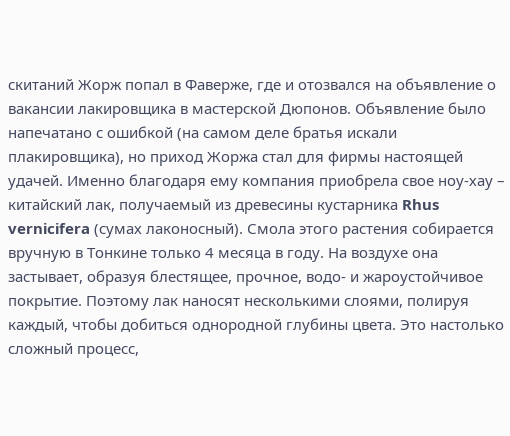скитаний Жорж попал в Фаверже, где и отозвался на объявление о вакансии лакировщика в мастерской Дюпонов. Объявление было напечатано с ошибкой (на самом деле братья искали плакировщика), но приход Жоржа стал для фирмы настоящей удачей. Именно благодаря ему компания приобрела свое ноу-хау – китайский лак, получаемый из древесины кустарника Rhus vernicifera (сумах лаконосный). Смола этого растения собирается вручную в Тонкине только 4 месяца в году. На воздухе она застывает, образуя блестящее, прочное, водо- и жароустойчивое покрытие. Поэтому лак наносят несколькими слоями, полируя каждый, чтобы добиться однородной глубины цвета. Это настолько сложный процесс,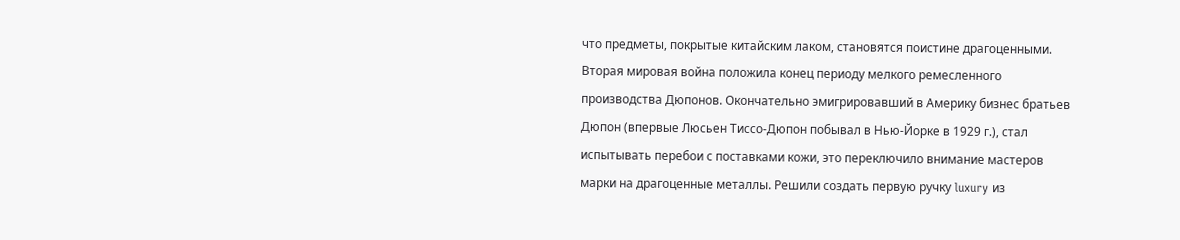что предметы, покрытые китайским лаком, становятся поистине драгоценными.
Вторая мировая война положила конец периоду мелкого ремесленного производства Дюпонов. Окончательно эмигрировавший в Америку бизнес братьев Дюпон (впервые Люсьен Тиссо-Дюпон побывал в Нью-Йорке в 1929 г.), стал испытывать перебои с поставками кожи, это переключило внимание мастеров марки на драгоценные металлы. Решили создать первую ручку luxury из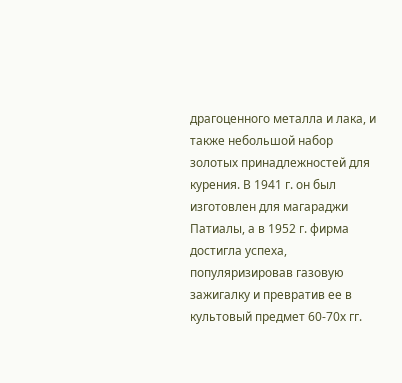драгоценного металла и лака, и также небольшой набор золотых принадлежностей для курения. В 1941 г. он был изготовлен для магараджи Патиалы, а в 1952 г. фирма достигла успеха, популяризировав газовую зажигалку и превратив ее в культовый предмет 60-70х гг.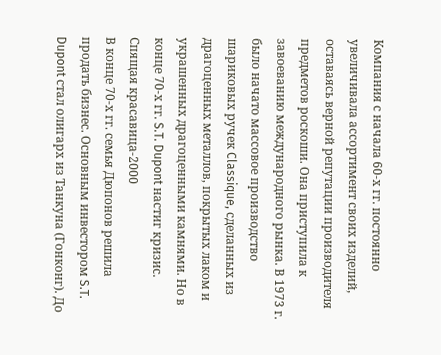Компания с начала 60-х гг. постоянно увеличивала ассортимент своих изделий, оставаясь верной репутации производителя предметов роскоши. Она приступила к завоеванию международного рынка. В 1973 г. было начато массовое производство шариковых ручек Classique, сделанных из драгоценных металлов, покрытых лаком и украшенных драгоценными камнями. Но в конце 70-х гг. S.T. Dupont настиг кризис.
Спящая красавица-2000
В конце 70-х гг. семья Дюпонов решила продать бизнес. Основным инвестором S.T. Dupont стал олигарх из Танкуна (Гонконг). До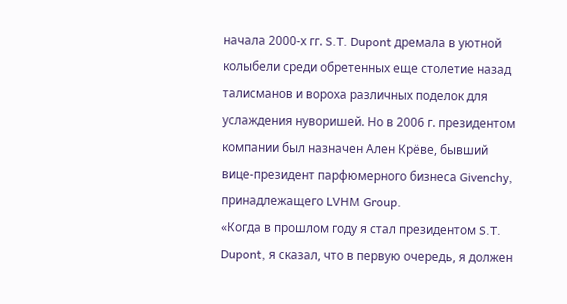начала 2000-х гг. S.T. Dupont дремала в уютной колыбели среди обретенных еще столетие назад талисманов и вороха различных поделок для услаждения нуворишей. Но в 2006 г. президентом компании был назначен Ален Крёве, бывший вице-президент парфюмерного бизнеса Givenchy, принадлежащего LVHM Group.
«Когда в прошлом году я стал президентом S.T. Dupont, я сказал, что в первую очередь, я должен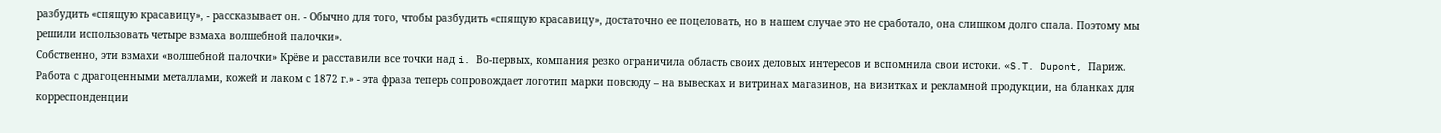разбудить «спящую красавицу», - рассказывает он. - Обычно для того, чтобы разбудить «спящую красавицу», достаточно ее поцеловать, но в нашем случае это не сработало, она слишком долго спала. Поэтому мы решили использовать четыре взмаха волшебной палочки».
Собственно, эти взмахи «волшебной палочки» Крёве и расставили все точки над i. Во-первых, компания резко ограничила область своих деловых интересов и вспомнила свои истоки. «S.T. Dupont, Париж. Работа с драгоценными металлами, кожей и лаком с 1872 г.» - эта фраза теперь сопровождает логотип марки повсюду – на вывесках и витринах магазинов, на визитках и рекламной продукции, на бланках для корреспонденции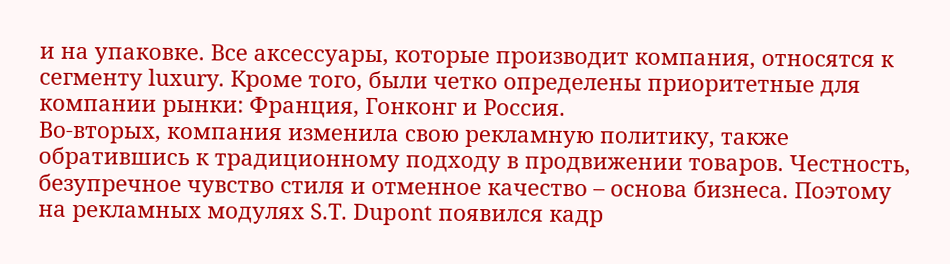и на упаковке. Все аксессуары, которые производит компания, относятся к сегменту luxury. Кроме того, были четко определены приоритетные для компании рынки: Франция, Гонконг и Россия.
Во-вторых, компания изменила свою рекламную политику, также обратившись к традиционному подходу в продвижении товаров. Честность, безупречное чувство стиля и отменное качество – основа бизнеса. Поэтому на рекламных модулях S.T. Dupont появился кадр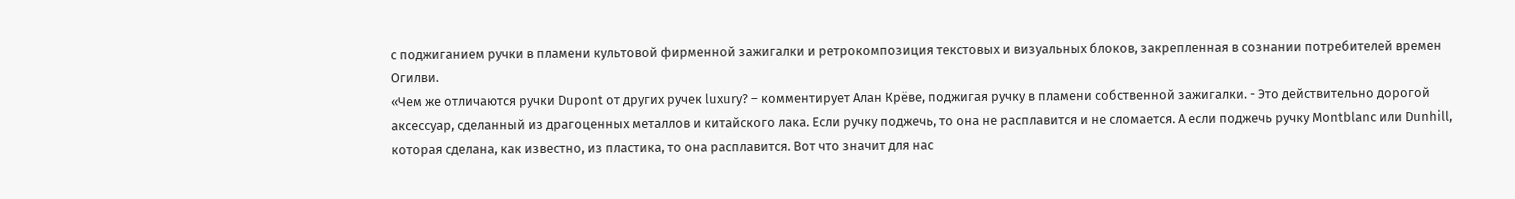с поджиганием ручки в пламени культовой фирменной зажигалки и ретрокомпозиция текстовых и визуальных блоков, закрепленная в сознании потребителей времен Огилви.
«Чем же отличаются ручки Dupont от других ручек luxury? – комментирует Алан Крёве, поджигая ручку в пламени собственной зажигалки. - Это действительно дорогой аксессуар, сделанный из драгоценных металлов и китайского лака. Если ручку поджечь, то она не расплавится и не сломается. А если поджечь ручку Montblanc или Dunhill, которая сделана, как известно, из пластика, то она расплавится. Вот что значит для нас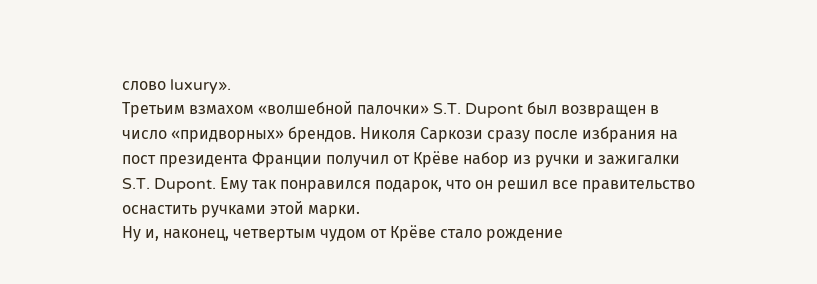слово luxury».
Третьим взмахом «волшебной палочки» S.T. Dupont был возвращен в число «придворных» брендов. Николя Саркози сразу после избрания на пост президента Франции получил от Крёве набор из ручки и зажигалки S.T. Dupont. Ему так понравился подарок, что он решил все правительство оснастить ручками этой марки.
Ну и, наконец, четвертым чудом от Крёве стало рождение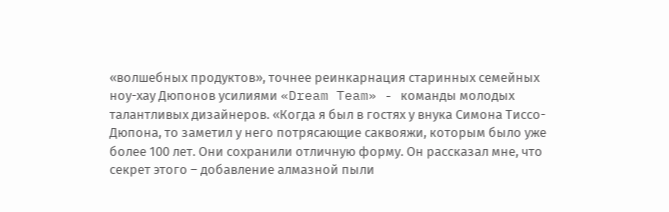«волшебных продуктов», точнее реинкарнация старинных семейных ноу-хау Дюпонов усилиями «Dream Team» - команды молодых талантливых дизайнеров. «Когда я был в гостях у внука Симона Тиссо-Дюпона, то заметил у него потрясающие саквояжи, которым было уже более 100 лет. Они сохранили отличную форму. Он рассказал мне, что секрет этого – добавление алмазной пыли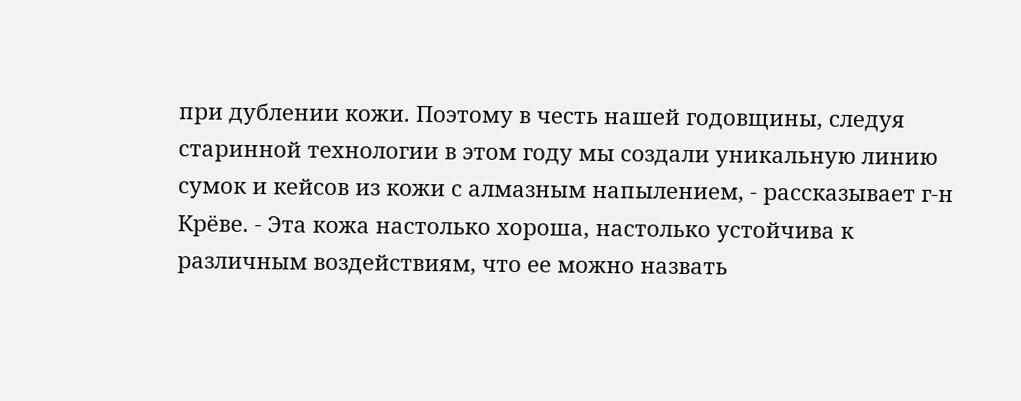при дублении кожи. Поэтому в честь нашей годовщины, следуя старинной технологии в этом году мы создали уникальную линию сумок и кейсов из кожи с алмазным напылением, - рассказывает г-н Крёве. - Эта кожа настолько хороша, настолько устойчива к различным воздействиям, что ее можно назвать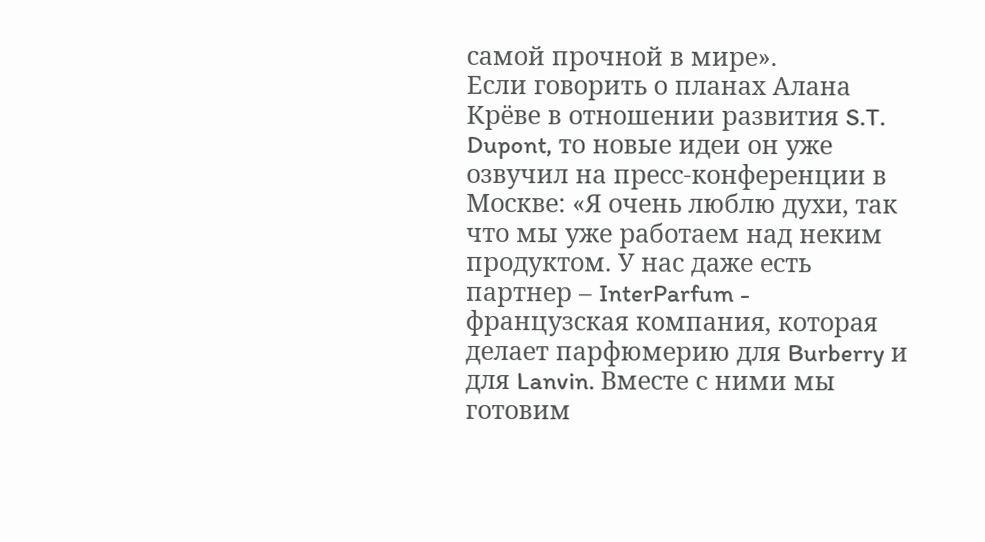самой прочной в мире».
Если говорить о планах Алана Крёве в отношении развития S.T. Dupont, то новые идеи он уже озвучил на пресс-конференции в Москве: «Я очень люблю духи, так что мы уже работаем над неким продуктом. У нас даже есть партнер – InterParfum - французская компания, которая делает парфюмерию для Burberry и для Lanvin. Вместе с ними мы готовим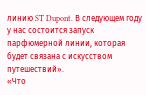линию ST Dupont. В следующем году у нас состоится запуск парфюмерной линии, которая будет связана с искусством путешествий».
«Что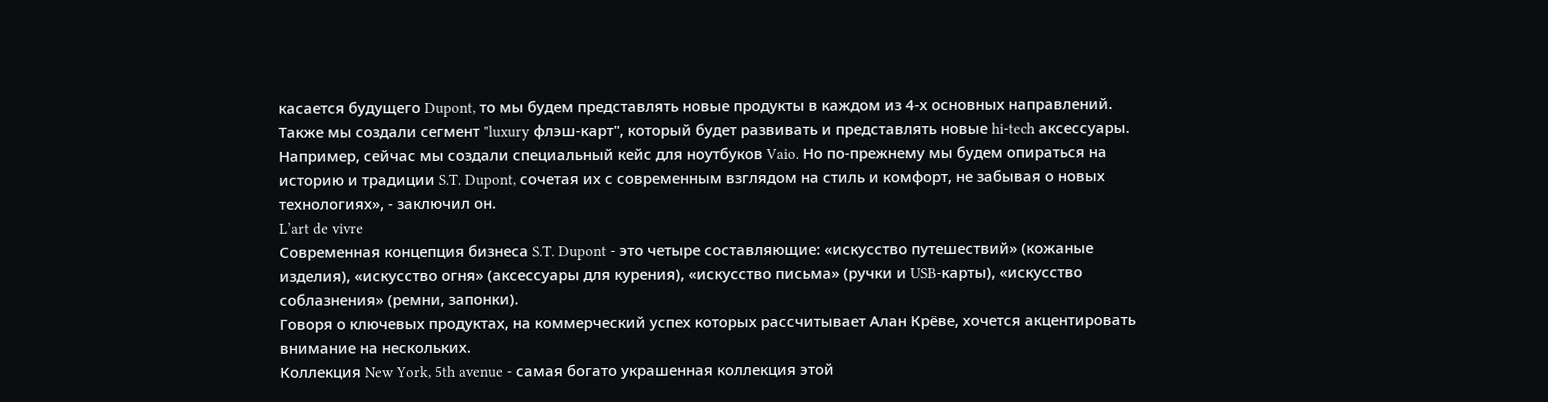касается будущего Dupont, то мы будем представлять новые продукты в каждом из 4-х основных направлений. Также мы создали сегмент "luxury флэш-карт", который будет развивать и представлять новые hi-tech аксессуары. Например, сейчас мы создали специальный кейс для ноутбуков Vaio. Но по-прежнему мы будем опираться на историю и традиции S.T. Dupont, сочетая их с современным взглядом на стиль и комфорт, не забывая о новых технологиях», - заключил он.
L’art de vivre
Современная концепция бизнеса S.T. Dupont - это четыре составляющие: «искусство путешествий» (кожаные изделия), «искусство огня» (аксессуары для курения), «искусство письма» (ручки и USB-карты), «искусство соблазнения» (ремни, запонки).
Говоря о ключевых продуктах, на коммерческий успех которых рассчитывает Алан Крёве, хочется акцентировать внимание на нескольких.
Коллекция New York, 5th avenue - самая богато украшенная коллекция этой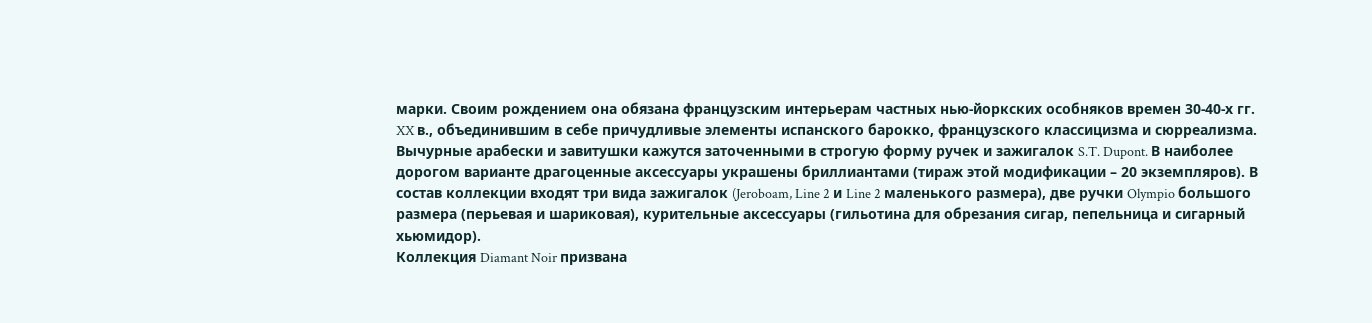марки. Своим рождением она обязана французским интерьерам частных нью-йоркских особняков времен 30-40-х гг. XX в., объединившим в себе причудливые элементы испанского барокко, французского классицизма и сюрреализма. Вычурные арабески и завитушки кажутся заточенными в строгую форму ручек и зажигалок S.T. Dupont. В наиболее дорогом варианте драгоценные аксессуары украшены бриллиантами (тираж этой модификации – 20 экземпляров). В состав коллекции входят три вида зажигалок (Jeroboam, Line 2 и Line 2 маленького размера), две ручки Olympio большого размера (перьевая и шариковая), курительные аксессуары (гильотина для обрезания сигар, пепельница и сигарный хьюмидор).
Коллекция Diamant Noir призвана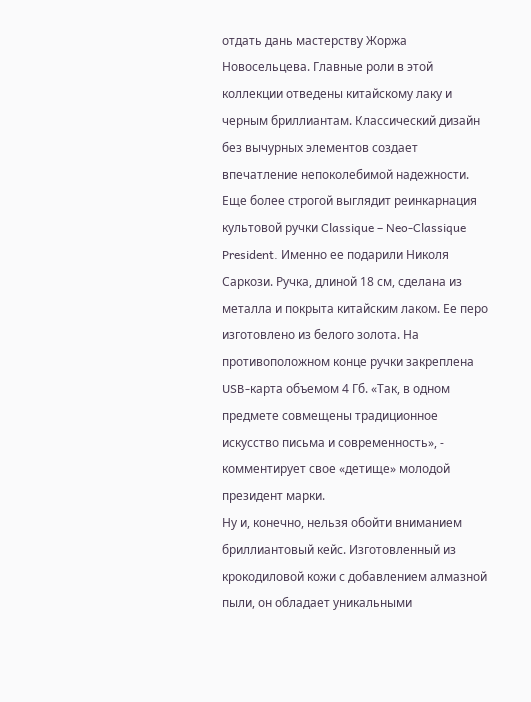отдать дань мастерству Жоржа Новосельцева. Главные роли в этой коллекции отведены китайскому лаку и черным бриллиантам. Классический дизайн без вычурных элементов создает впечатление непоколебимой надежности.
Еще более строгой выглядит реинкарнация культовой ручки Classique – Neo-Classique President. Именно ее подарили Николя Саркози. Ручка, длиной 18 см, сделана из металла и покрыта китайским лаком. Ее перо изготовлено из белого золота. На противоположном конце ручки закреплена USB-карта объемом 4 Гб. «Так, в одном предмете совмещены традиционное искусство письма и современность», - комментирует свое «детище» молодой президент марки.
Ну и, конечно, нельзя обойти вниманием бриллиантовый кейс. Изготовленный из крокодиловой кожи с добавлением алмазной пыли, он обладает уникальными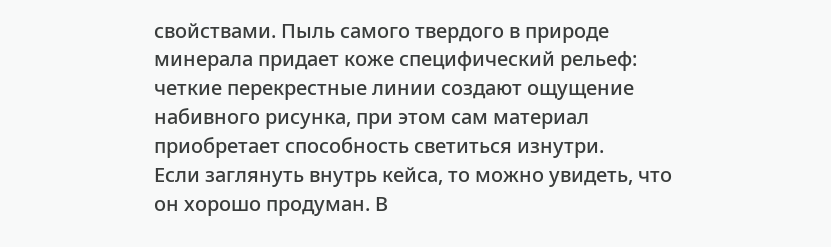свойствами. Пыль самого твердого в природе минерала придает коже специфический рельеф: четкие перекрестные линии создают ощущение набивного рисунка, при этом сам материал приобретает способность светиться изнутри.
Если заглянуть внутрь кейса, то можно увидеть, что он хорошо продуман. В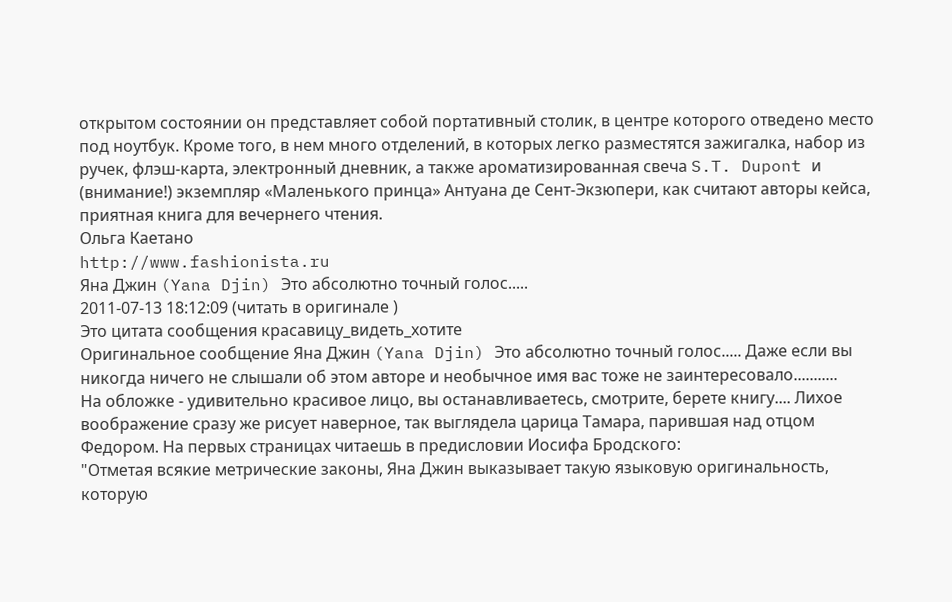открытом состоянии он представляет собой портативный столик, в центре которого отведено место под ноутбук. Кроме того, в нем много отделений, в которых легко разместятся зажигалка, набор из ручек, флэш-карта, электронный дневник, а также ароматизированная свеча S.T. Dupont и (внимание!) экземпляр «Маленького принца» Антуана де Сент-Экзюпери, как считают авторы кейса, приятная книга для вечернего чтения.
Ольга Каетано
http://www.fashionista.ru
Яна Джин (Yana Djin) Это абсолютно точный голос.....
2011-07-13 18:12:09 (читать в оригинале )
Это цитата сообщения красавицу_видеть_хотите
Оригинальное сообщение Яна Джин (Yana Djin) Это абсолютно точный голос..... Даже если вы никогда ничего не слышали об этом авторе и необычное имя вас тоже не заинтересовало...........
На обложке - удивительно красивое лицо, вы останавливаетесь, смотрите, берете книгу.... Лихое воображение сразу же рисует наверное, так выглядела царица Тамара, парившая над отцом Федором. На первых страницах читаешь в предисловии Иосифа Бродского:
"Отметая всякие метрические законы, Яна Джин выказывает такую языковую оригинальность, которую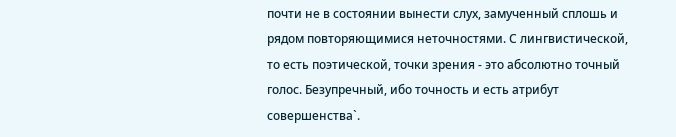почти не в состоянии вынести слух, замученный сплошь и рядом повторяющимися неточностями. С лингвистической, то есть поэтической, точки зрения - это абсолютно точный голос. Безупречный, ибо точность и есть атрибут совершенства`.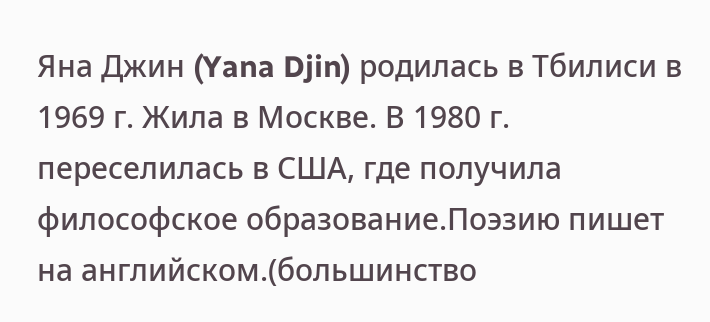Яна Джин (Yana Djin) родилась в Тбилиси в 1969 г. Жила в Москве. В 1980 г. переселилась в США, где получила философское образование.Поэзию пишет на английском.(большинство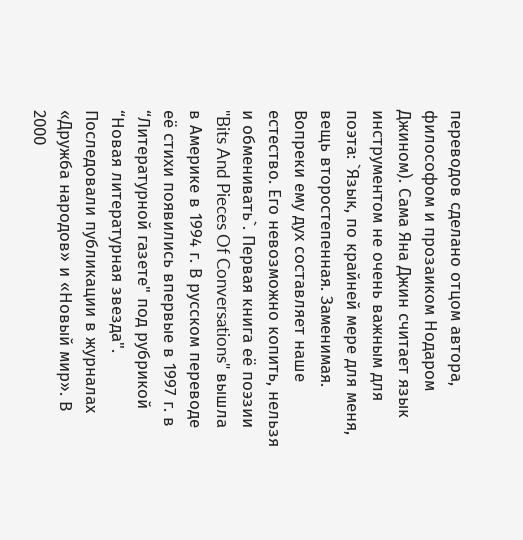переводов сделано отцом автора, философом и прозаиком Нодаром Джином). Сама Яна Джин считает язык инструментом не очень важным для поэта: `Язык, по крайней мере для меня, вещь второстепенная. Заменимая. Вопреки ему дух составляет наше естество. Его невозможно копить, нельзя и обменивать`. Первая книга её поэзии "Bits And Pieces Of Conversations" вышла в Америке в 1994 г. В русском переводе её стихи появились впервые в 1997 г. в “Литературной газете" под рубрикой “Новая литературная звезда". Последовали публикации в журналах «Дружба народов» и «Новый мир». В 2000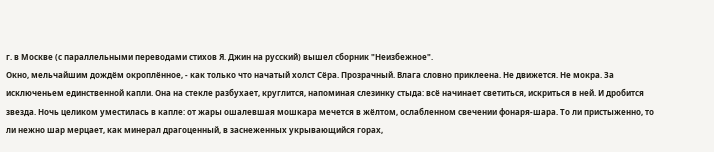г. в Москве (с параллельными переводами стихов Я. Джин на русский) вышел сборник "Неизбежное".
Окно, мельчайшим дождём окроплённое, - как только что начатый холст Сёра. Прозрачный. Влага словно приклеена. Не движется. Не мокра. За исключеньем единственной капли. Она на стекле разбухает, круглится, напоминая слезинку стыда: всё начинает светиться, искриться в ней. И дробится звезда. Ночь целиком уместилась в капле: от жары ошалевшая мошкара мечется в жёлтом, ослабленном свечении фонаря-шара. То ли пристыженно, то ли нежно шар мерцает, как минерал драгоценный, в заснеженных укрывающийся горах,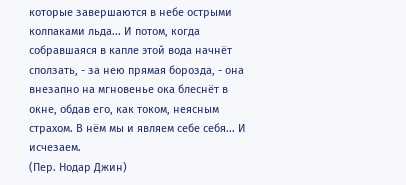которые завершаются в небе острыми колпаками льда... И потом, когда собравшаяся в капле этой вода начнёт сползать, - за нею прямая борозда, - она внезапно на мгновенье ока блеснёт в окне, обдав его, как током, неясным страхом. В нём мы и являем себе себя... И исчезаем.
(Пер. Нодар Джин)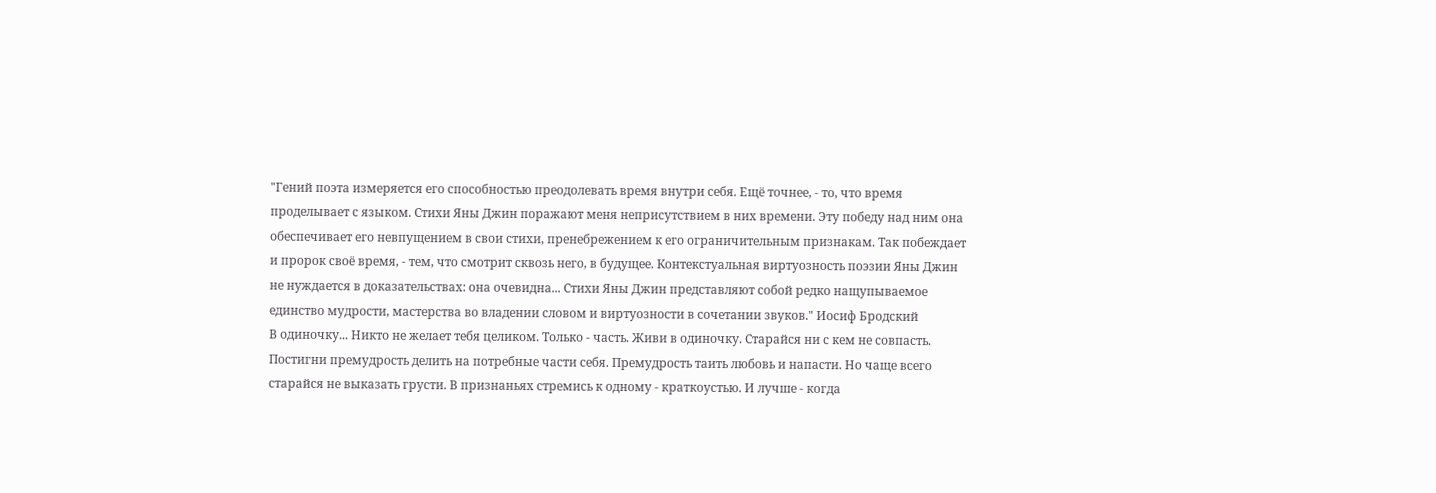"Гений поэта измеряется его способностью преодолевать время внутри себя. Ещё точнее, - то, что время проделывает с языком. Стихи Яны Джин поражают меня неприсутствием в них времени. Эту победу над ним она обеспечивает его невпущением в свои стихи, пренебрежением к его ограничительным признакам. Так побеждает и пророк своё время, - тем, что смотрит сквозь него, в будущее. Контекстуальная виртуозность поэзии Яны Джин не нуждается в доказательствах: она очевидна... Стихи Яны Джин представляют собой редко нащупываемое единство мудрости, мастерства во владении словом и виртуозности в сочетании звуков." Иосиф Бродский
В одиночку... Никто не желает тебя целиком. Только - часть. Живи в одиночку. Старайся ни с кем не совпасть. Постигни премудрость делить на потребные части себя. Премудрость таить любовь и напасти. Но чаще всего старайся не выказать грусти. В признаньях стремись к одному - краткоустью. И лучше - когда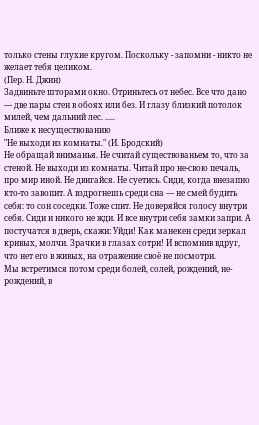только стены глухие кругом. Поскольку - запомни - никто не желает тебя целиком.
(Пер. Н. Джин)
Задвиньте шторами окно. Отриньтесь от небес. Все что дано — две пары стен в обоях или без. И глазу близкий потолок милей, чем дальний лес. .....
Ближе к несуществованию
"Не выходи из комнаты." (И. Бродский)
Не обращай вниманья. Не считай cуществованьем то, что за стеной. Не выходи из комнаты. Читай про не-свою печаль, про мир иной. Не двигайся. Не суетись. Сиди, когда внезапно кто-то завопит. А вздрогнешь среди сна — не смей будить себя: то сон соседки. Тоже спит. Не доверяйся голосу внутри себя. Сиди и никого не жди. И все внутри себя замки запри. А постучатся в дверь, скажи: Уйди! Как манекен среди зеркал кривых, молчи. Зрачки в глазах сотри! И вспомнив вдруг, что нет его в живых, на отражение своё не посмотри.
Мы встретимся потом среди болей, солей, рождений, не-рождений, в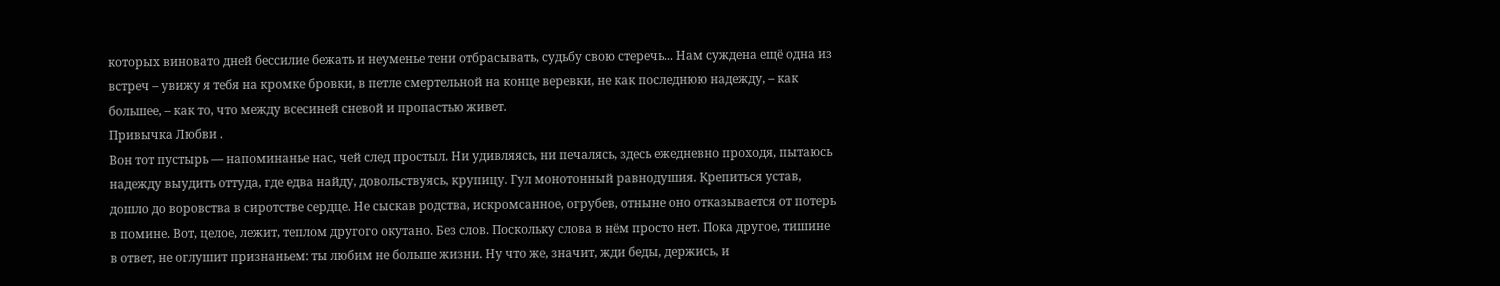которых виновато дней бессилие бежать и неуменье тени отбрасывать, судьбу свою стеречь... Нам суждена ещё одна из встреч – увижу я тебя на кромке бровки, в петле смертельной на конце веревки, не как последнюю надежду, – как большее, – как то, что между всесиней сневой и пропастью живет.
Привычка Любви .
Вон тот пустырь — напоминанье нас, чей след простыл. Ни удивляясь, ни печалясь, здесь ежедневно проходя, пытаюсь надежду выудить оттуда, где едва найду, довольствуясь, крупицу. Гул монотонный равнодушия. Крепиться устав, дошло до воровства в сиротстве сердце. Не сыскав родства, искромсанное, огрубев, отныне оно отказывается от потерь в помине. Вот, целое, лежит, теплом другого окутано. Без слов. Поскольку слова в нём просто нет. Пока другое, тишине в ответ, не оглушит признаньем: ты любим не больше жизни. Ну что же, значит, жди беды, держись, и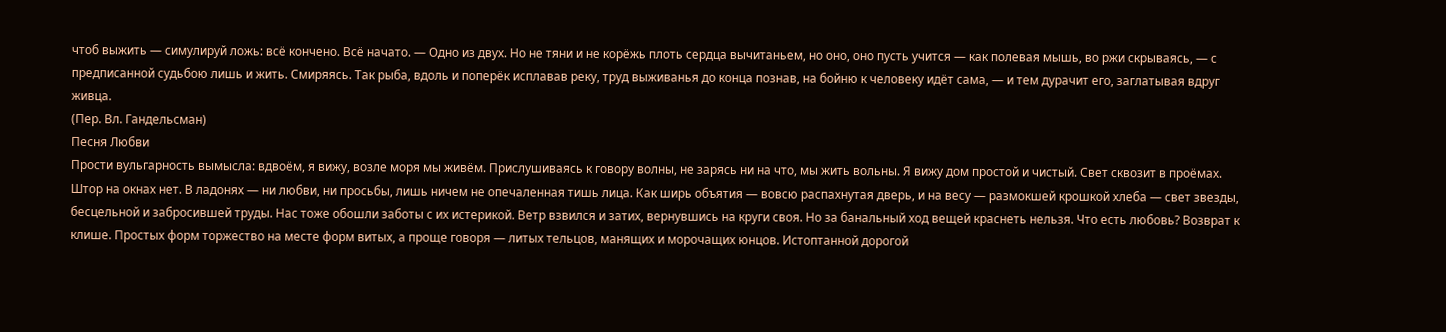чтоб выжить — симулируй ложь: всё кончено. Всё начато. — Одно из двух. Но не тяни и не корёжь плоть сердца вычитаньем, но оно, оно пусть учится — как полевая мышь, во ржи скрываясь, — с предписанной судьбою лишь и жить. Смиряясь. Так рыба, вдоль и поперёк исплавав реку, труд выживанья до конца познав, на бойню к человеку идёт сама, — и тем дурачит его, заглатывая вдруг живца.
(Пер. Вл. Гандельсман)
Песня Любви
Прости вульгарность вымысла: вдвоём, я вижу, возле моря мы живём. Прислушиваясь к говору волны, не зарясь ни на что, мы жить вольны. Я вижу дом простой и чистый. Свет сквозит в проёмах. Штор на окнах нет. В ладонях — ни любви, ни просьбы, лишь ничем не опечаленная тишь лица. Как ширь объятия — вовсю распахнутая дверь, и на весу — размокшей крошкой хлеба — свет звезды, бесцельной и забросившей труды. Нас тоже обошли заботы с их истерикой. Ветр взвился и затих, вернувшись на круги своя. Но за банальный ход вещей краснеть нельзя. Что есть любовь? Возврат к клише. Простых форм торжество на месте форм витых, а проще говоря — литых тельцов, манящих и морочащих юнцов. Истоптанной дорогой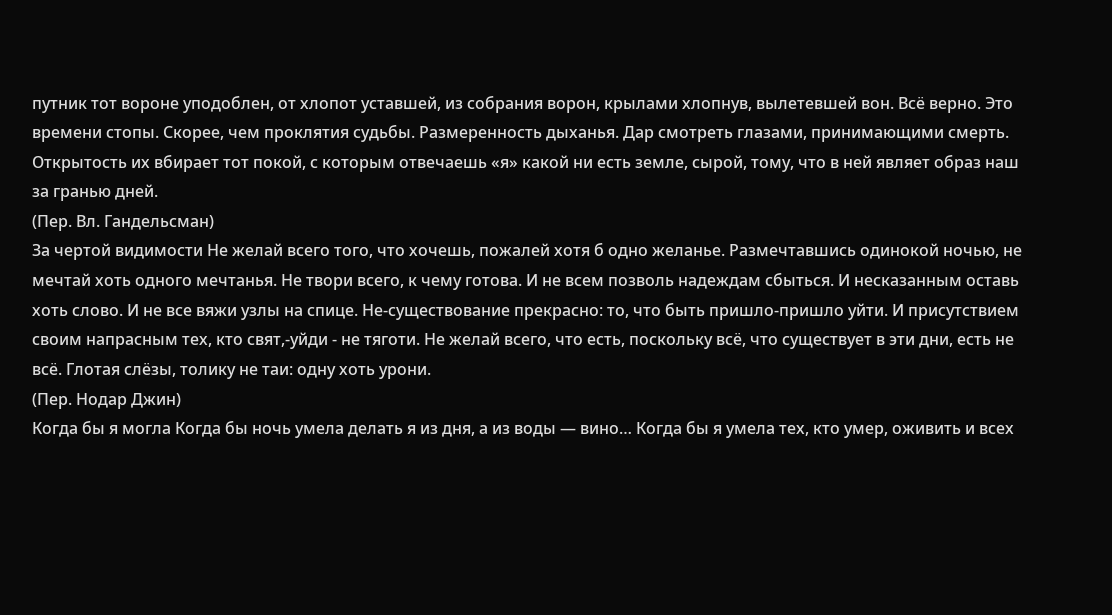путник тот вороне уподоблен, от хлопот уставшей, из собрания ворон, крылами хлопнув, вылетевшей вон. Всё верно. Это времени стопы. Скорее, чем проклятия судьбы. Размеренность дыханья. Дар смотреть глазами, принимающими смерть. Открытость их вбирает тот покой, с которым отвечаешь «я» какой ни есть земле, сырой, тому, что в ней являет образ наш за гранью дней.
(Пер. Вл. Гандельсман)
За чертой видимости Не желай всего того, что хочешь, пожалей хотя б одно желанье. Размечтавшись одинокой ночью, не мечтай хоть одного мечтанья. Не твори всего, к чему готова. И не всем позволь надеждам сбыться. И несказанным оставь хоть слово. И не все вяжи узлы на спице. Не-существование прекрасно: то, что быть пришло-пришло уйти. И присутствием своим напрасным тех, кто свят,-уйди - не тяготи. Не желай всего, что есть, поскольку всё, что существует в эти дни, есть не всё. Глотая слёзы, толику не таи: одну хоть урони.
(Пер. Нодар Джин)
Когда бы я могла Когда бы ночь умела делать я из дня, а из воды — вино… Когда бы я умела тех, кто умер, оживить и всех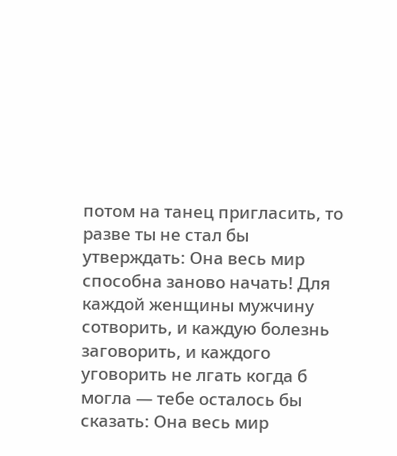потом на танец пригласить, то разве ты не стал бы утверждать: Она весь мир способна заново начать! Для каждой женщины мужчину сотворить, и каждую болезнь заговорить, и каждого уговорить не лгать когда б могла — тебе осталось бы сказать: Она весь мир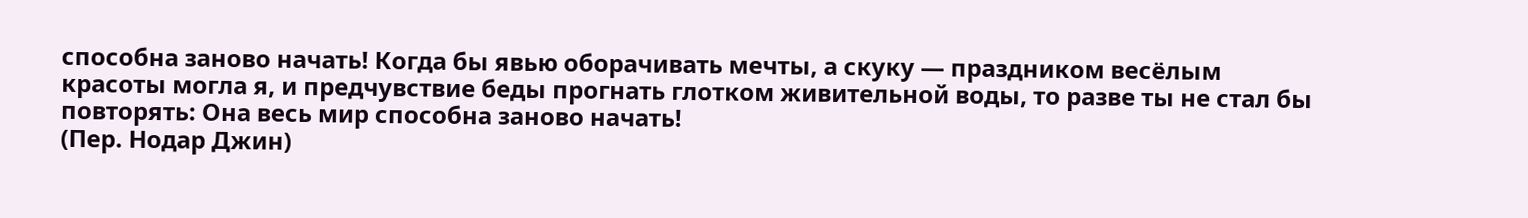способна заново начать! Когда бы явью оборачивать мечты, а скуку — праздником весёлым красоты могла я, и предчувствие беды прогнать глотком живительной воды, то разве ты не стал бы повторять: Она весь мир способна заново начать!
(Пер. Нодар Джин)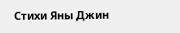Стихи Яны Джин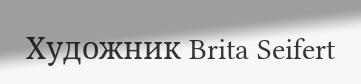Художник Brita Seifert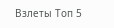Взлеты Топ 5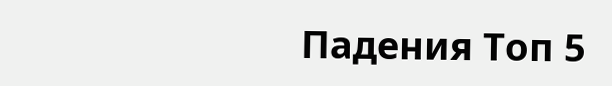Падения Топ 5